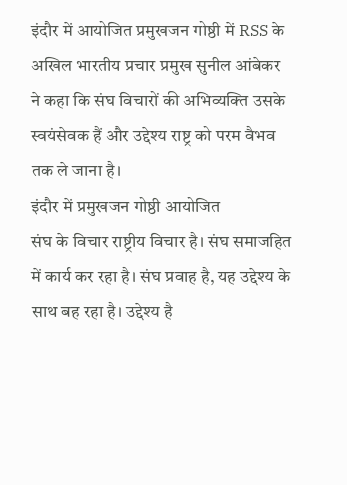इंदौर में आयोजित प्रमुखजन गोष्ठी में RSS के अखिल भारतीय प्रचार प्रमुख सुनील आंबेकर ने कहा कि संघ विचारों की अभिव्यक्ति उसके स्वयंसेवक हैं और उद्देश्य राष्ट्र को परम वैभव तक ले जाना है।
इंदौर में प्रमुखजन गोष्ठी आयोजित
संघ के विचार राष्ट्रीय विचार है। संघ समाजहित में कार्य कर रहा है। संघ प्रवाह है, यह उद्देश्य के साथ बह रहा है। उद्देश्य है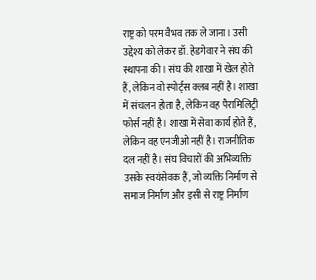राष्ट्र को परम वैभव तक ले जाना। उसी उद्देश्य को लेकर डॉ. हेडगेवार ने संघ की स्थापना की। संघ की शाखा में खेल होते हैं, लेकिन वो स्पोर्ट्स क्लब नहीं है। शाखा में संचलन होता है, लेकिन वह पैरामिलिट्री फोर्स नहीं है। शाखा में सेवा कार्य होते हैं, लेकिन वह एनजीओ नहीं है। राजनीतिक दल नहीं है। संघ विचारों की अभिव्यक्ति उसके स्वयंसेवक हैं, जो व्यक्ति निर्माण से समाज निर्माण और इसी से राष्ट्र निर्माण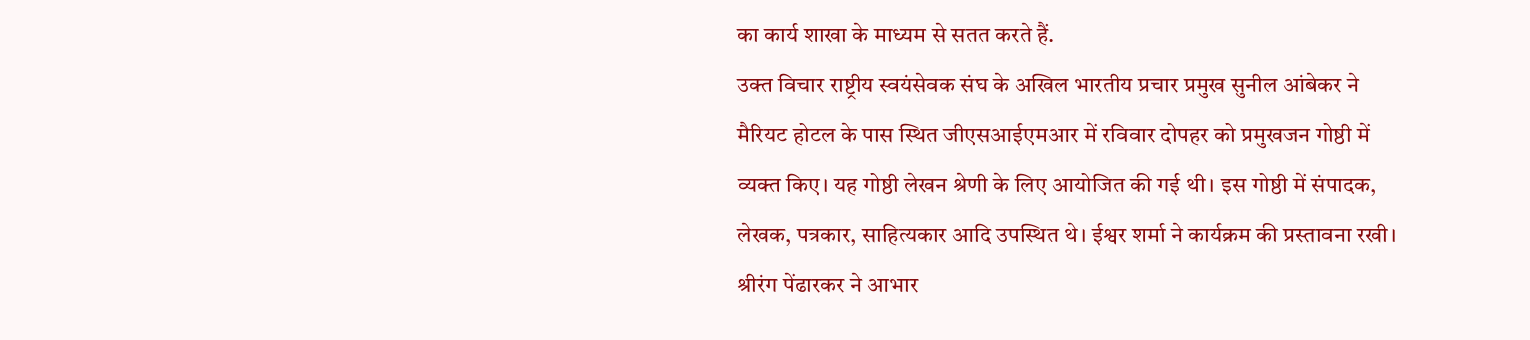का कार्य शाखा के माध्यम से सतत करते हैं.
उक्त विचार राष्ट्रीय स्वयंसेवक संघ के अखिल भारतीय प्रचार प्रमुख सुनील आंबेकर ने मैरियट होटल के पास स्थित जीएसआईएमआर में रविवार दोपहर को प्रमुखजन गोष्ठी में व्यक्त किए। यह गोष्ठी लेखन श्रेणी के लिए आयोजित की गई थी। इस गोष्ठी में संपादक, लेखक, पत्रकार, साहित्यकार आदि उपस्थित थे। ईश्वर शर्मा ने कार्यक्रम की प्रस्तावना रखी। श्रीरंग पेंढारकर ने आभार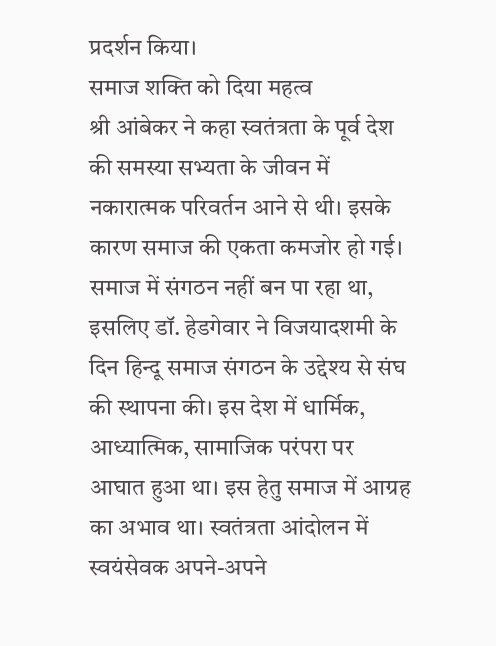प्रदर्शन किया।
समाज शक्ति को दिया महत्व
श्री आंबेकर ने कहा स्वतंत्रता के पूर्व देश की समस्या सभ्यता के जीवन में नकारात्मक परिवर्तन आने से थी। इसके कारण समाज की एकता कमजोर हो गई। समाज में संगठन नहीं बन पा रहा था, इसलिए डॉ. हेडगेवार ने विजयादशमी के दिन हिन्दू समाज संगठन के उद्देश्य से संघ की स्थापना की। इस देश में धार्मिक, आध्यात्मिक, सामाजिक परंपरा पर आघात हुआ था। इस हेतु समाज में आग्रह का अभाव था। स्वतंत्रता आंदोलन में स्वयंसेवक अपने-अपने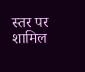स्तर पर शामिल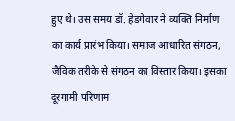हुए थे। उस समय डॉ. हेडगेवार ने व्यक्ति निर्माण का कार्य प्रारंभ किया। समाज आधारित संगठन, जैविक तरीके से संगठन का विस्तार किया। इसका दूरगामी परिणाम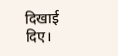दिखाई दिए।